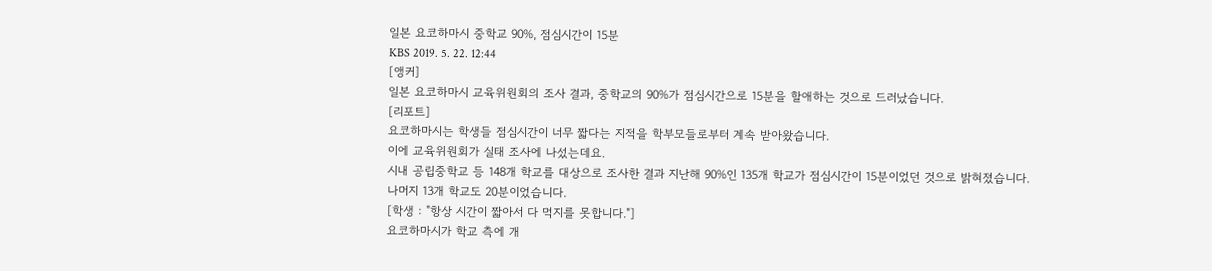일본 요코하마시 중학교 90%, 점심시간이 15분
KBS 2019. 5. 22. 12:44
[앵커]
일본 요코하마시 교육위원회의 조사 결과, 중학교의 90%가 점심시간으로 15분을 할애하는 것으로 드러났습니다.
[리포트]
요코하마시는 학생들 점심시간이 너무 짧다는 지적을 학부모들로부터 계속 받아왔습니다.
이에 교육위원회가 실태 조사에 나섰는데요.
시내 공립중학교 등 148개 학교를 대상으로 조사한 결과 지난해 90%인 135개 학교가 점심시간이 15분이었던 것으로 밝혀졌습니다.
나머지 13개 학교도 20분이었습니다.
[학생 : "항상 시간이 짧아서 다 먹지를 못합니다."]
요코하마시가 학교 측에 개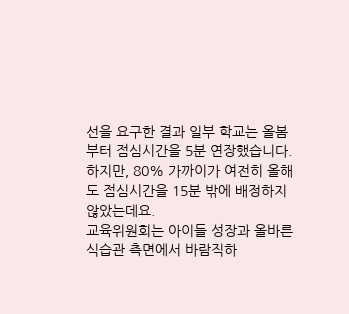선을 요구한 결과 일부 학교는 올봄부터 점심시간을 5분 연장했습니다.
하지만, 80% 가까이가 여전히 올해도 점심시간을 15분 밖에 배정하지 않았는데요.
교육위원회는 아이들 성장과 올바른 식습관 측면에서 바람직하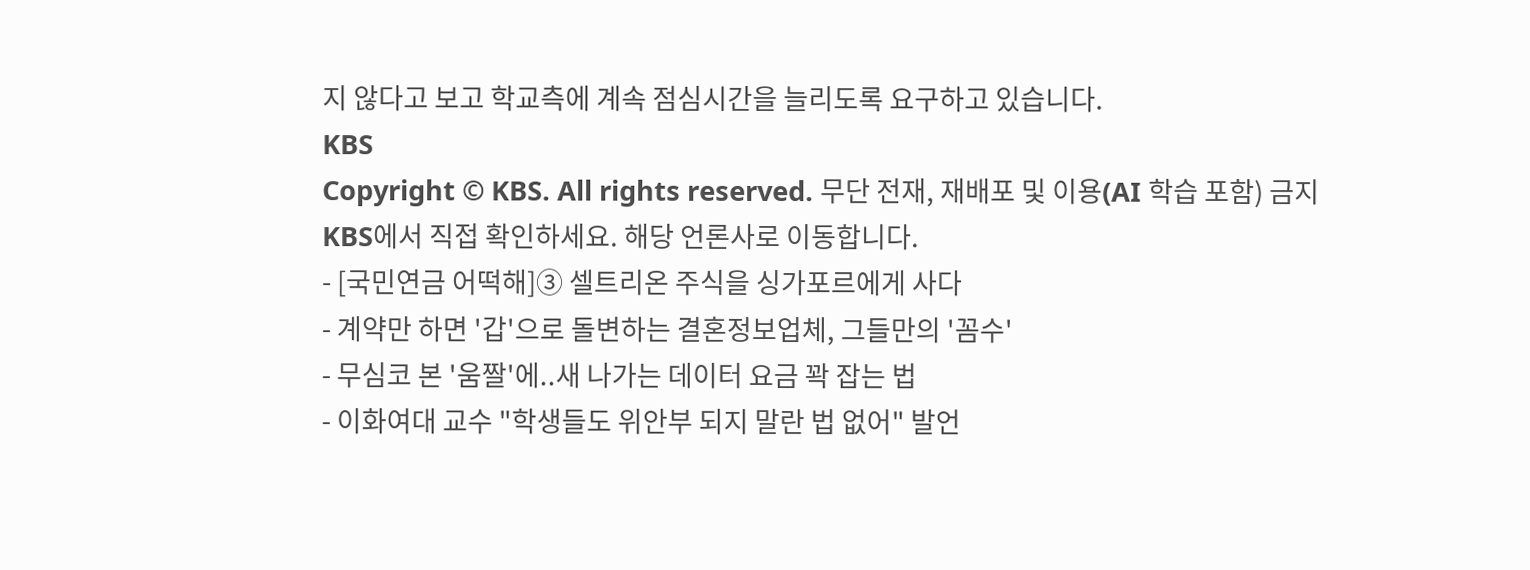지 않다고 보고 학교측에 계속 점심시간을 늘리도록 요구하고 있습니다.
KBS
Copyright © KBS. All rights reserved. 무단 전재, 재배포 및 이용(AI 학습 포함) 금지
KBS에서 직접 확인하세요. 해당 언론사로 이동합니다.
- [국민연금 어떡해]③ 셀트리온 주식을 싱가포르에게 사다
- 계약만 하면 '갑'으로 돌변하는 결혼정보업체, 그들만의 '꼼수'
- 무심코 본 '움짤'에..새 나가는 데이터 요금 꽉 잡는 법
- 이화여대 교수 "학생들도 위안부 되지 말란 법 없어" 발언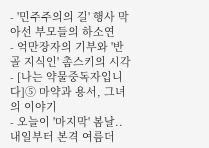- '민주주의의 길' 행사 막아선 부모들의 하소연
- 억만장자의 기부와 '반골 지식인' 촘스키의 시각
- [나는 약물중독자입니다]⑤ 마약과 용서, 그녀의 이야기
- 오늘이 '마지막' 봄날..내일부터 본격 여름더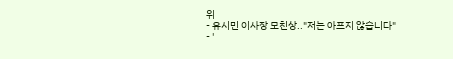위
- 유시민 이사장 모친상.."저는 아프지 않습니다"
- '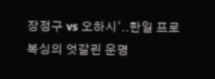장정구 vs 오하시'..한일 프로복싱의 엇갈린 운명